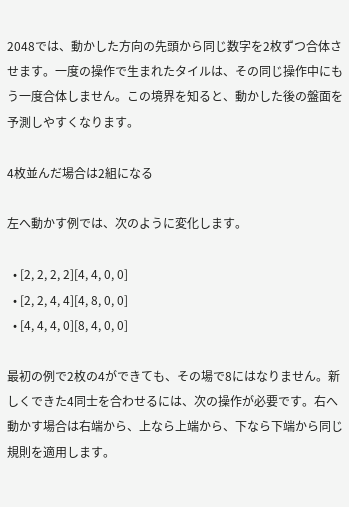2048では、動かした方向の先頭から同じ数字を2枚ずつ合体させます。一度の操作で生まれたタイルは、その同じ操作中にもう一度合体しません。この境界を知ると、動かした後の盤面を予測しやすくなります。

4枚並んだ場合は2組になる

左へ動かす例では、次のように変化します。

  • [2, 2, 2, 2][4, 4, 0, 0]
  • [2, 2, 4, 4][4, 8, 0, 0]
  • [4, 4, 4, 0][8, 4, 0, 0]

最初の例で2枚の4ができても、その場で8にはなりません。新しくできた4同士を合わせるには、次の操作が必要です。右へ動かす場合は右端から、上なら上端から、下なら下端から同じ規則を適用します。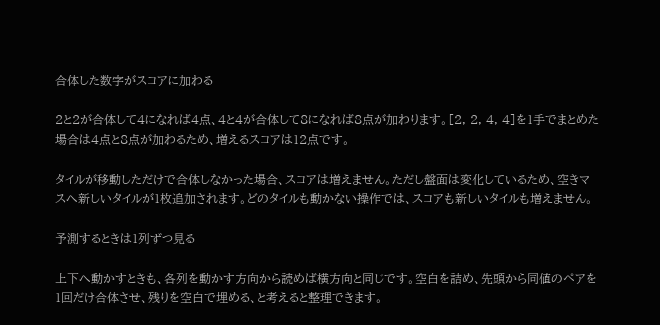合体した数字がスコアに加わる

2と2が合体して4になれば4点、4と4が合体して8になれば8点が加わります。[2, 2, 4, 4]を1手でまとめた場合は4点と8点が加わるため、増えるスコアは12点です。

タイルが移動しただけで合体しなかった場合、スコアは増えません。ただし盤面は変化しているため、空きマスへ新しいタイルが1枚追加されます。どのタイルも動かない操作では、スコアも新しいタイルも増えません。

予測するときは1列ずつ見る

上下へ動かすときも、各列を動かす方向から読めば横方向と同じです。空白を詰め、先頭から同値のペアを1回だけ合体させ、残りを空白で埋める、と考えると整理できます。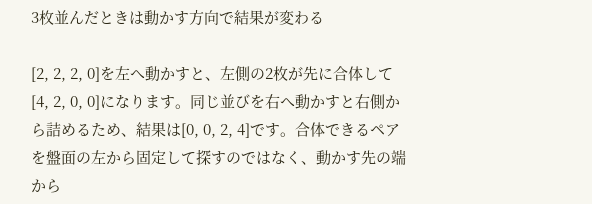3枚並んだときは動かす方向で結果が変わる

[2, 2, 2, 0]を左へ動かすと、左側の2枚が先に合体して[4, 2, 0, 0]になります。同じ並びを右へ動かすと右側から詰めるため、結果は[0, 0, 2, 4]です。合体できるペアを盤面の左から固定して探すのではなく、動かす先の端から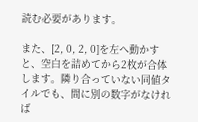読む必要があります。

また、[2, 0, 2, 0]を左へ動かすと、空白を詰めてから2枚が合体します。隣り合っていない同値タイルでも、間に別の数字がなければ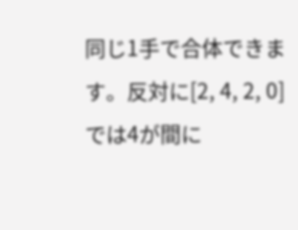同じ1手で合体できます。反対に[2, 4, 2, 0]では4が間に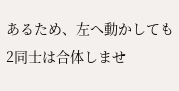あるため、左へ動かしても2同士は合体しませ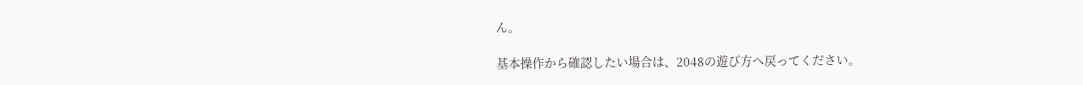ん。

基本操作から確認したい場合は、2048の遊び方へ戻ってください。